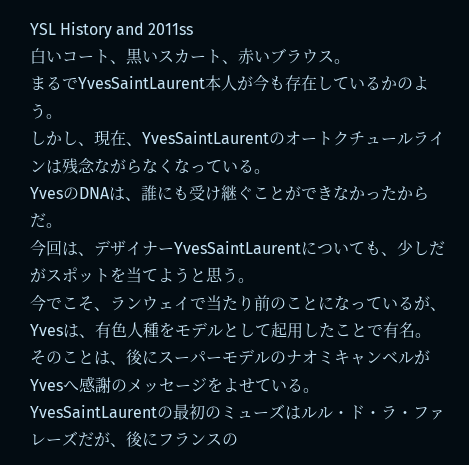YSL History and 2011ss
白いコート、黒いスカート、赤いブラウス。
まるでYvesSaintLaurent本人が今も存在しているかのよう。
しかし、現在、YvesSaintLaurentのオートクチュールラインは残念ながらなくなっている。
YvesのDNAは、誰にも受け継ぐことができなかったからだ。
今回は、デザイナーYvesSaintLaurentについても、少しだがスポットを当てようと思う。
今でこそ、ランウェイで当たり前のことになっているが、Yvesは、有色人種をモデルとして起用したことで有名。
そのことは、後にスーパーモデルのナオミキャンベルがYvesへ感謝のメッセージをよせている。
YvesSaintLaurentの最初のミューズはルル・ド・ラ・ファレーズだが、後にフランスの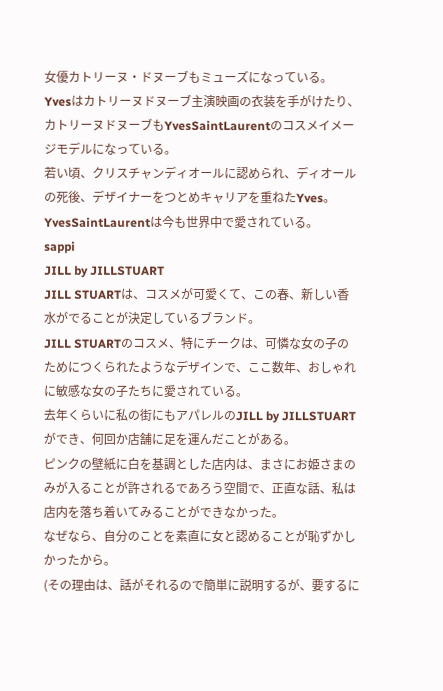女優カトリーヌ・ドヌーブもミューズになっている。
Yvesはカトリーヌドヌーブ主演映画の衣装を手がけたり、カトリーヌドヌーブもYvesSaintLaurentのコスメイメージモデルになっている。
若い頃、クリスチャンディオールに認められ、ディオールの死後、デザイナーをつとめキャリアを重ねたYves。
YvesSaintLaurentは今も世界中で愛されている。
sappi
JILL by JILLSTUART
JILL STUARTは、コスメが可愛くて、この春、新しい香水がでることが決定しているブランド。
JILL STUARTのコスメ、特にチークは、可憐な女の子のためにつくられたようなデザインで、ここ数年、おしゃれに敏感な女の子たちに愛されている。
去年くらいに私の街にもアパレルのJILL by JILLSTUARTができ、何回か店舗に足を運んだことがある。
ピンクの壁紙に白を基調とした店内は、まさにお姫さまのみが入ることが許されるであろう空間で、正直な話、私は店内を落ち着いてみることができなかった。
なぜなら、自分のことを素直に女と認めることが恥ずかしかったから。
(その理由は、話がそれるので簡単に説明するが、要するに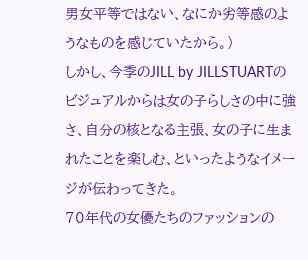男女平等ではない、なにか劣等感のようなものを感じていたから。)
しかし、今季のJILL by JILLSTUARTのビジュアルからは女の子らしさの中に強さ、自分の核となる主張、女の子に生まれたことを楽しむ、といったようなイメージが伝わってきた。
70年代の女優たちのファッションの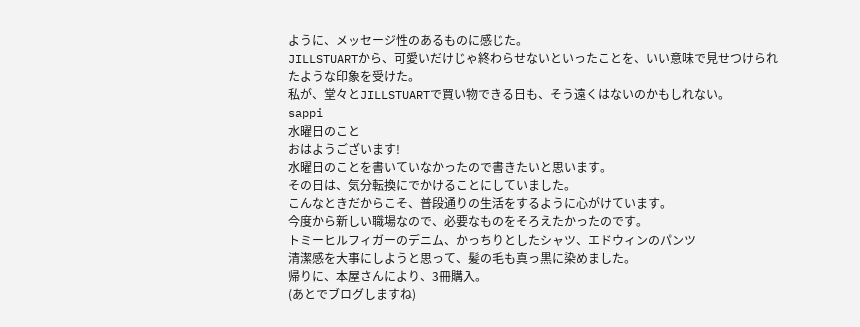ように、メッセージ性のあるものに感じた。
JILLSTUARTから、可愛いだけじゃ終わらせないといったことを、いい意味で見せつけられたような印象を受けた。
私が、堂々とJILLSTUARTで買い物できる日も、そう遠くはないのかもしれない。
sappi
水曜日のこと
おはようございます!
水曜日のことを書いていなかったので書きたいと思います。
その日は、気分転換にでかけることにしていました。
こんなときだからこそ、普段通りの生活をするように心がけています。
今度から新しい職場なので、必要なものをそろえたかったのです。
トミーヒルフィガーのデニム、かっちりとしたシャツ、エドウィンのパンツ
清潔感を大事にしようと思って、髪の毛も真っ黒に染めました。
帰りに、本屋さんにより、3冊購入。
(あとでブログしますね)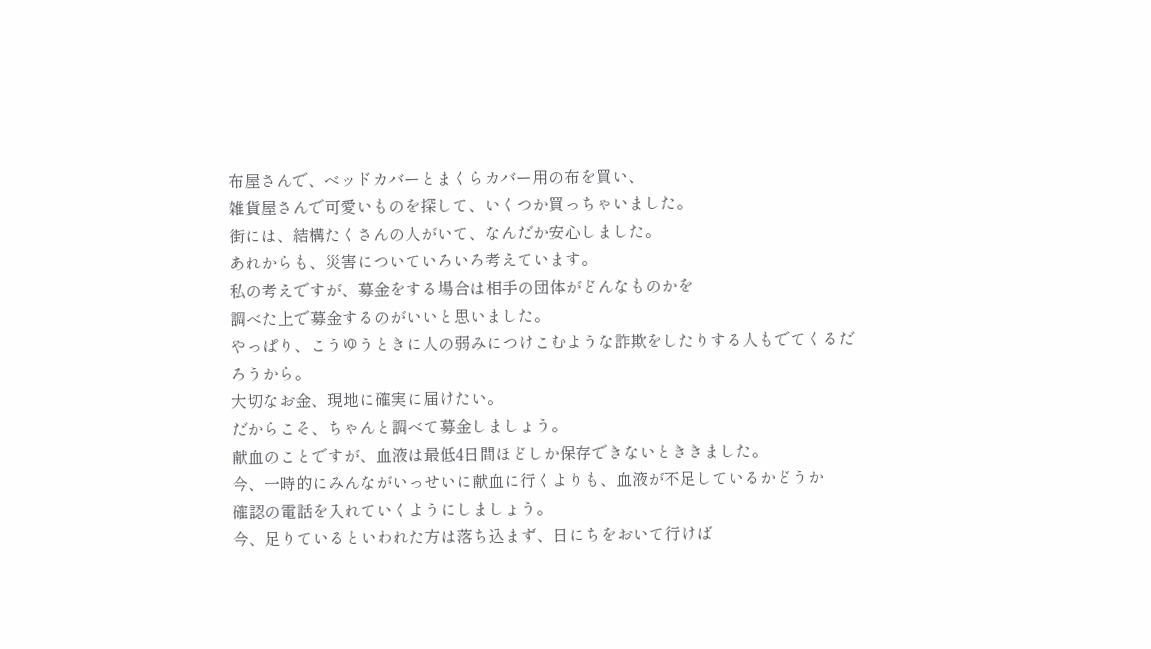布屋さんで、ベッドカバーとまくらカバー用の布を買い、
雑貨屋さんで可愛いものを探して、いくつか買っちゃいました。
街には、結構たくさんの人がいて、なんだか安心しました。
あれからも、災害についていろいろ考えています。
私の考えですが、募金をする場合は相手の団体がどんなものかを
調べた上で募金するのがいいと思いました。
やっぱり、こうゆうときに人の弱みにつけこむような詐欺をしたりする人もでてくるだろうから。
大切なお金、現地に確実に届けたい。
だからこそ、ちゃんと調べて募金しましょう。
献血のことですが、血液は最低4日間ほどしか保存できないとききました。
今、一時的にみんながいっせいに献血に行くよりも、血液が不足しているかどうか
確認の電話を入れていくようにしましょう。
今、足りているといわれた方は落ち込まず、日にちをおいて行けば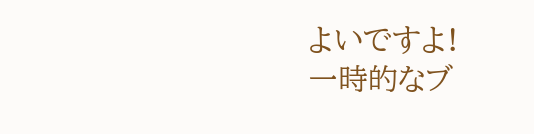よいですよ!
一時的なブ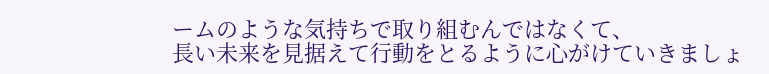ームのような気持ちで取り組むんではなくて、
長い未来を見据えて行動をとるように心がけていきましょ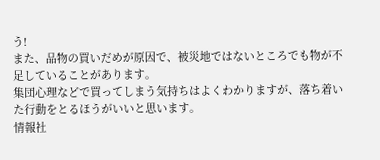う!
また、品物の買いだめが原因で、被災地ではないところでも物が不足していることがあります。
集団心理などで買ってしまう気持ちはよくわかりますが、落ち着いた行動をとるほうがいいと思います。
情報社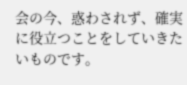会の今、惑わされず、確実に役立つことをしていきたいものです。